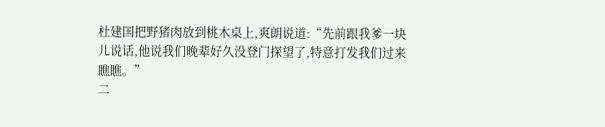杜建国把野猪肉放到桃木桌上,爽朗说道:“先前跟我爹一块儿说话,他说我们晚辈好久没登门探望了,特意打发我们过来瞧瞧。”
二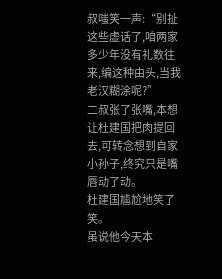叔嗤笑一声:“别扯这些虚话了,咱两家多少年没有礼数往来,编这种由头,当我老汉糊涂呢?”
二叔张了张嘴,本想让杜建国把肉提回去,可转念想到自家小孙子,终究只是嘴唇动了动。
杜建国尴尬地笑了笑。
虽说他今天本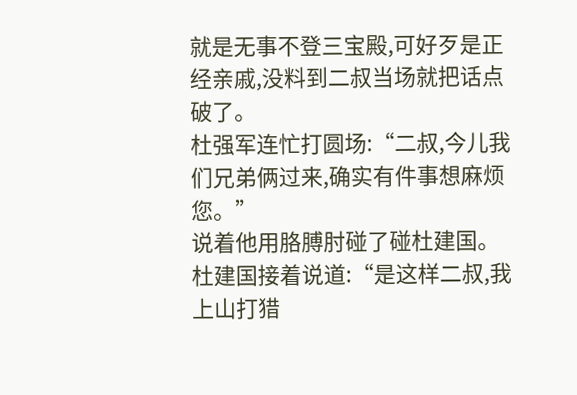就是无事不登三宝殿,可好歹是正经亲戚,没料到二叔当场就把话点破了。
杜强军连忙打圆场:“二叔,今儿我们兄弟俩过来,确实有件事想麻烦您。”
说着他用胳膊肘碰了碰杜建国。
杜建国接着说道:“是这样二叔,我上山打猎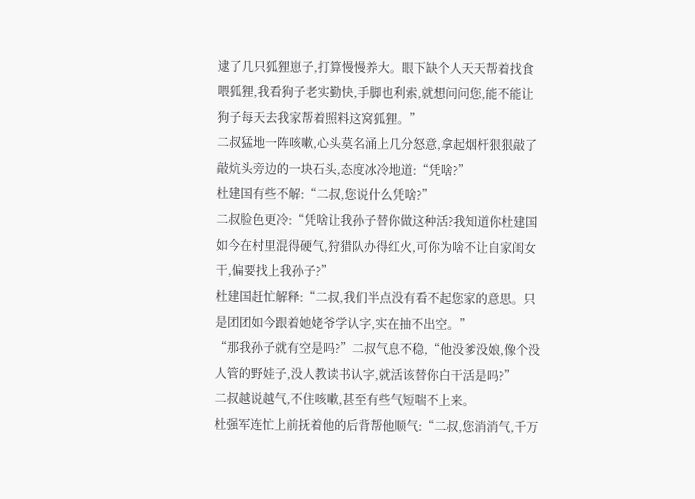逮了几只狐狸崽子,打算慢慢养大。眼下缺个人天天帮着找食喂狐狸,我看狗子老实勤快,手脚也利索,就想问问您,能不能让狗子每天去我家帮着照料这窝狐狸。”
二叔猛地一阵咳嗽,心头莫名涌上几分怒意,拿起烟杆狠狠敲了敲炕头旁边的一块石头,态度冰冷地道:“凭啥?”
杜建国有些不解:“二叔,您说什么凭啥?”
二叔脸色更冷:“凭啥让我孙子替你做这种活?我知道你杜建国如今在村里混得硬气,狩猎队办得红火,可你为啥不让自家闺女干,偏要找上我孙子?”
杜建国赶忙解释:“二叔,我们半点没有看不起您家的意思。只是团团如今跟着她姥爷学认字,实在抽不出空。”
“那我孙子就有空是吗?”二叔气息不稳,“他没爹没娘,像个没人管的野娃子,没人教读书认字,就活该替你白干活是吗?”
二叔越说越气,不住咳嗽,甚至有些气短喘不上来。
杜强军连忙上前抚着他的后背帮他顺气:“二叔,您消消气,千万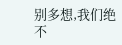别多想,我们绝不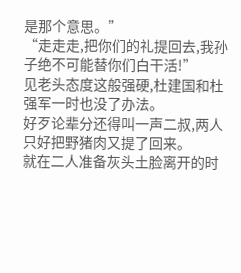是那个意思。”
“走走走,把你们的礼提回去,我孙子绝不可能替你们白干活!”
见老头态度这般强硬,杜建国和杜强军一时也没了办法。
好歹论辈分还得叫一声二叔,两人只好把野猪肉又提了回来。
就在二人准备灰头土脸离开的时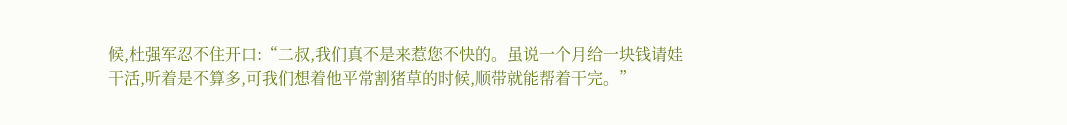候,杜强军忍不住开口:“二叔,我们真不是来惹您不快的。虽说一个月给一块钱请娃干活,听着是不算多,可我们想着他平常割猪草的时候,顺带就能帮着干完。”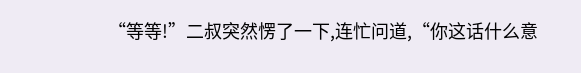“等等!”二叔突然愣了一下,连忙问道,“你这话什么意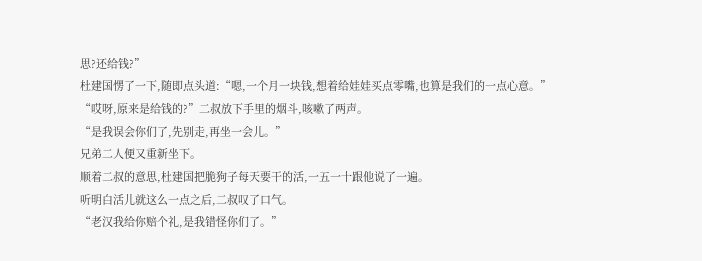思?还给钱?”
杜建国愣了一下,随即点头道:“嗯,一个月一块钱,想着给娃娃买点零嘴,也算是我们的一点心意。”
“哎呀,原来是给钱的?”二叔放下手里的烟斗,咳嗽了两声。
“是我误会你们了,先别走,再坐一会儿。”
兄弟二人便又重新坐下。
顺着二叔的意思,杜建国把脆狗子每天要干的活,一五一十跟他说了一遍。
听明白活儿就这么一点之后,二叔叹了口气。
“老汉我给你赔个礼,是我错怪你们了。”